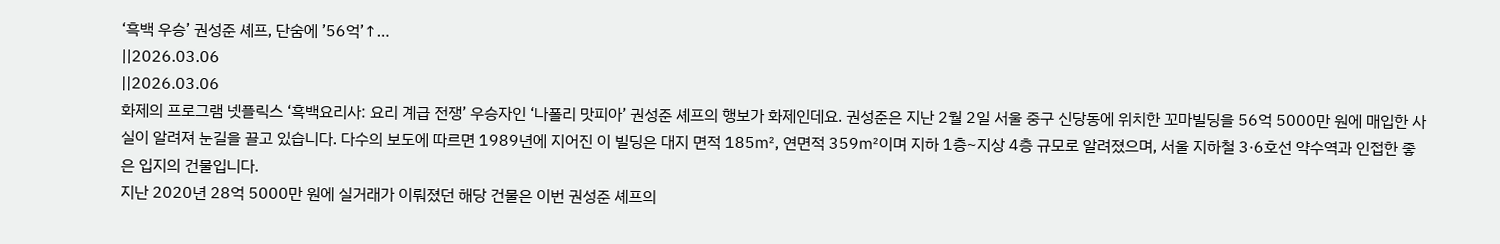‘흑백 우승’ 권성준 셰프, 단숨에 ’56억’↑…
||2026.03.06
||2026.03.06
화제의 프로그램 넷플릭스 ‘흑백요리사: 요리 계급 전쟁’ 우승자인 ‘나폴리 맛피아’ 권성준 셰프의 행보가 화제인데요. 권성준은 지난 2월 2일 서울 중구 신당동에 위치한 꼬마빌딩을 56억 5000만 원에 매입한 사실이 알려져 눈길을 끌고 있습니다. 다수의 보도에 따르면 1989년에 지어진 이 빌딩은 대지 면적 185㎡, 연면적 359㎡이며 지하 1층~지상 4층 규모로 알려졌으며, 서울 지하철 3·6호선 약수역과 인접한 좋은 입지의 건물입니다.
지난 2020년 28억 5000만 원에 실거래가 이뤄졌던 해당 건물은 이번 권성준 셰프의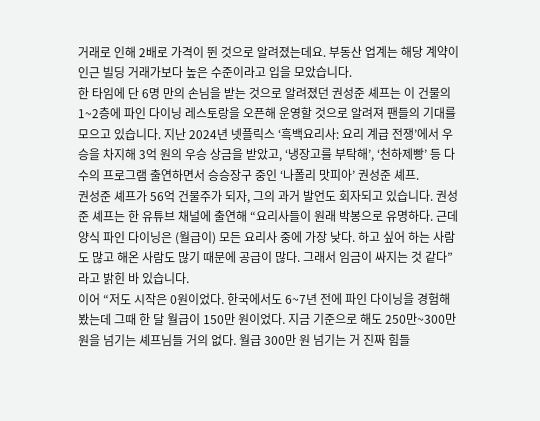거래로 인해 2배로 가격이 뛴 것으로 알려졌는데요. 부동산 업계는 해당 계약이 인근 빌딩 거래가보다 높은 수준이라고 입을 모았습니다.
한 타임에 단 6명 만의 손님을 받는 것으로 알려졌던 권성준 셰프는 이 건물의 1~2층에 파인 다이닝 레스토랑을 오픈해 운영할 것으로 알려져 팬들의 기대를 모으고 있습니다. 지난 2024년 넷플릭스 ‘흑백요리사: 요리 계급 전쟁’에서 우승을 차지해 3억 원의 우승 상금을 받았고, ‘냉장고를 부탁해’, ‘천하제빵’ 등 다수의 프로그램 출연하면서 승승장구 중인 ‘나폴리 맛피아’ 권성준 셰프.
권성준 셰프가 56억 건물주가 되자, 그의 과거 발언도 회자되고 있습니다. 권성준 셰프는 한 유튜브 채널에 출연해 “요리사들이 원래 박봉으로 유명하다. 근데 양식 파인 다이닝은 (월급이) 모든 요리사 중에 가장 낮다. 하고 싶어 하는 사람도 많고 해온 사람도 많기 때문에 공급이 많다. 그래서 임금이 싸지는 것 같다”라고 밝힌 바 있습니다.
이어 “저도 시작은 0원이었다. 한국에서도 6~7년 전에 파인 다이닝을 경험해 봤는데 그때 한 달 월급이 150만 원이었다. 지금 기준으로 해도 250만~300만 원을 넘기는 셰프님들 거의 없다. 월급 300만 원 넘기는 거 진짜 힘들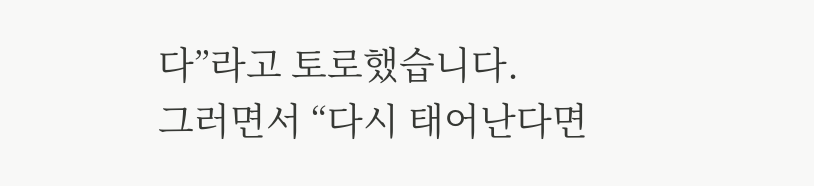다”라고 토로했습니다.
그러면서 “다시 태어난다면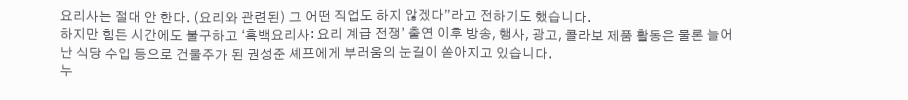요리사는 절대 안 한다. (요리와 관련된) 그 어떤 직업도 하지 않겠다”라고 전하기도 했습니다.
하지만 힘든 시간에도 불구하고 ‘흑백요리사: 요리 계급 전쟁’ 출연 이후 방송, 행사, 광고, 콜라보 제품 활동은 물론 늘어난 식당 수입 등으로 건물주가 된 권성준 셰프에게 부러움의 눈길이 쏟아지고 있습니다.
누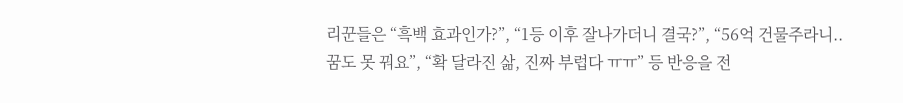리꾼들은 “흑백 효과인가?”, “1등 이후 잘나가더니 결국?”, “56억 건물주라니..꿈도 못 꿔요”, “확 달라진 삶, 진짜 부럽다 ㅠㅠ” 등 반응을 전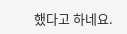했다고 하네요.